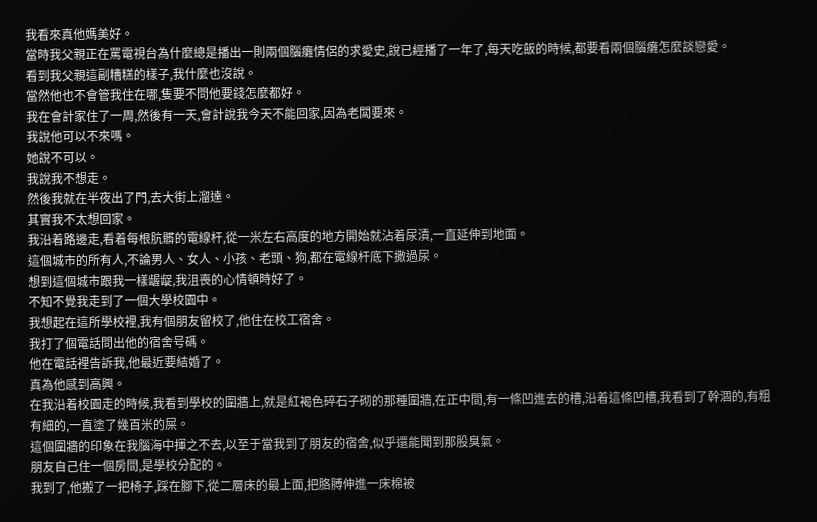我看來真他媽美好。
當時我父親正在罵電視台為什麼總是播出一則兩個腦癱情侶的求愛史,說已經播了一年了,每天吃飯的時候,都要看兩個腦癱怎麼談戀愛。
看到我父親這副糟糕的樣子,我什麼也沒說。
當然他也不會管我住在哪,隻要不問他要錢怎麼都好。
我在會計家住了一周,然後有一天,會計說我今天不能回家,因為老闆要來。
我說他可以不來嗎。
她說不可以。
我說我不想走。
然後我就在半夜出了門,去大街上溜達。
其實我不太想回家。
我沿着路邊走,看着每根肮髒的電線杆,從一米左右高度的地方開始就沾着尿漬,一直延伸到地面。
這個城市的所有人,不論男人、女人、小孩、老頭、狗,都在電線杆底下撒過尿。
想到這個城市跟我一樣龌龊,我沮喪的心情頓時好了。
不知不覺我走到了一個大學校園中。
我想起在這所學校裡,我有個朋友留校了,他住在校工宿舍。
我打了個電話問出他的宿舍号碼。
他在電話裡告訴我,他最近要結婚了。
真為他感到高興。
在我沿着校園走的時候,我看到學校的圍牆上,就是紅褐色碎石子砌的那種圍牆,在正中間,有一條凹進去的槽,沿着這條凹槽,我看到了幹涸的,有粗有細的,一直塗了幾百米的屎。
這個圍牆的印象在我腦海中揮之不去,以至于當我到了朋友的宿舍,似乎還能聞到那股臭氣。
朋友自己住一個房間,是學校分配的。
我到了,他搬了一把椅子,踩在腳下,從二層床的最上面,把胳膊伸進一床棉被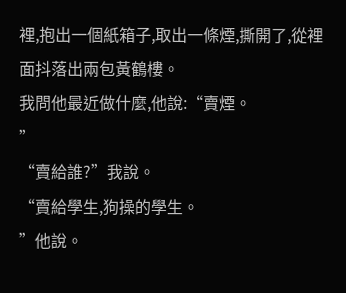裡,抱出一個紙箱子,取出一條煙,撕開了,從裡面抖落出兩包黃鶴樓。
我問他最近做什麼,他說:“賣煙。
”
“賣給誰?”我說。
“賣給學生,狗操的學生。
”他說。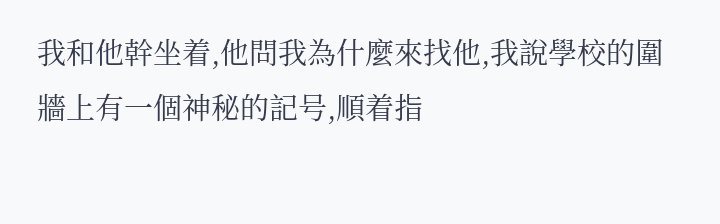我和他幹坐着,他問我為什麼來找他,我說學校的圍牆上有一個神秘的記号,順着指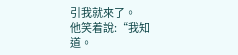引我就來了。
他笑着說:“我知道。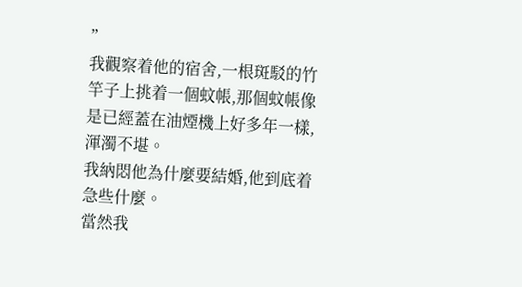”
我觀察着他的宿舍,一根斑駁的竹竿子上挑着一個蚊帳,那個蚊帳像是已經蓋在油煙機上好多年一樣,渾濁不堪。
我納悶他為什麼要結婚,他到底着急些什麼。
當然我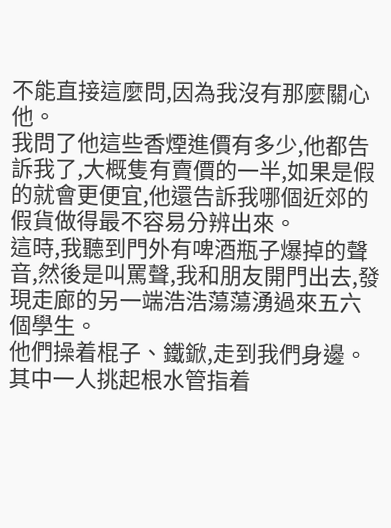不能直接這麼問,因為我沒有那麼關心他。
我問了他這些香煙進價有多少,他都告訴我了,大概隻有賣價的一半,如果是假的就會更便宜,他還告訴我哪個近郊的假貨做得最不容易分辨出來。
這時,我聽到門外有啤酒瓶子爆掉的聲音,然後是叫罵聲,我和朋友開門出去,發現走廊的另一端浩浩蕩蕩湧過來五六個學生。
他們操着棍子、鐵鍁,走到我們身邊。
其中一人挑起根水管指着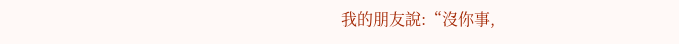我的朋友說:“沒你事,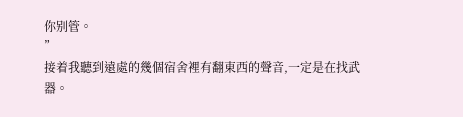你别管。
”
接着我聽到遠處的幾個宿舍裡有翻東西的聲音,一定是在找武器。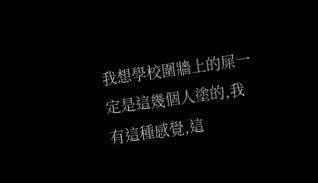我想學校圍牆上的屎一定是這幾個人塗的,我有這種感覺,這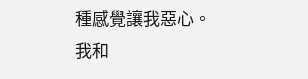種感覺讓我惡心。
我和